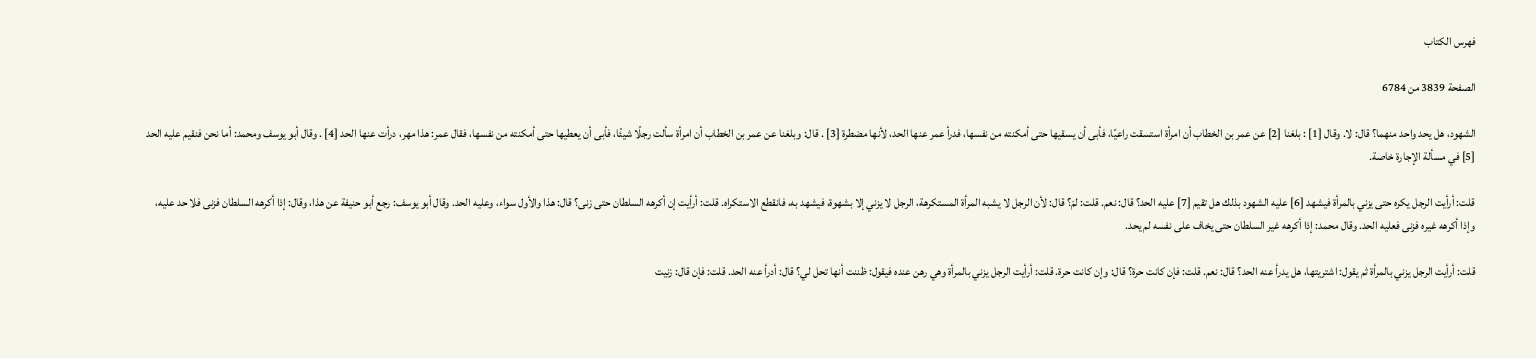فهرس الكتاب

الصفحة 3839 من 6784

الشهود، هل يحد واحد منهما؟ قال: لا. وقال [1] : بلغنا [2] عن عمر بن الخطاب أن امرأة استسقت راعيًا، فأبى أن يسقيها حتى أمكنته من نفسها، فدرأ عمر عنها الحد، لأنها مضطرة [3] . قال: وبلغنا عن عمر بن الخطاب أن امرأة سألت رجلًا شيئًا، فأبى أن يعطيها حتى أمكنته من نفسها، فقال عمر: هذا مهر، درأت عنها الحد [4] . وقال أبو يوسف ومحمد: أما نحن فنقيم عليه الحد [5] في مسألة الإجارة خاصة.

قلت: أرأيت الرجل يكره حتى يزني بالمرأة فيشهد [6] عليه الشهود بذلك هل تقيم [7] عليه الحد؟ قال: نعم. قلت: لمَ؟ قال: لأن الرجل لا يشبه المرأة المستكرهة، الرجل لا يزني إلا بشهوة، فيشهد به، فانقطع الاستكراه. قلت: أرأيت إن أكرهه السلطان حتى زنى؟ قال: هذا والأول سواء، وعليه الحد. وقال أبو يوسف: رجع أبو حنيفة عن هذا، وقال: إذا أكرهه السلطان فزنى فلا حد عليه، وإذا أكرهه غيره فزنى فعليه الحد. وقال محمد: إذا أكرهه غير السلطان حتى يخاف على نفسه لم يحد.

قلت: أرأيت الرجل يزني بالمرأة ثم يقول: اشتريتها، هل يدرأ عنه الحد؟ قال: نعم. قلت: فإن كانت حرة؟ قال: وإن كانت حرة. قلت: أرأيت الرجل يزني بالمرأة وهي رهن عنده فيقول: ظننت أنها تحل لي؟ قال: أدرأ عنه الحد. قلت: فإن قال: زنيت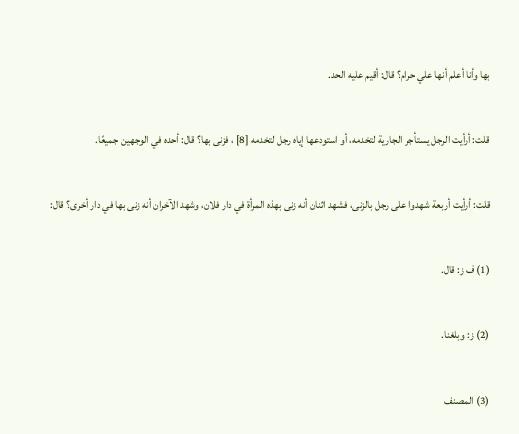بها وأنا أعلم أنها علي حرام؟ قال: أقيم عليه الحد.

قلت: أرأيت الرجل يستأجر الجارية لتخدمه، أو استودعها إياه رجل لتخدمه [8] ، فزنى بها؟ قال: أحده في الوجهين جميعًا.

قلت: أرأيت أربعة شهدوا على رجل بالزنى، فشهد اثنان أنه زنى بهذه المرأة في دار فلان، وشهد الآخران أنه زنى بها في دار أخرى؟ قال:

(1) ف ز: قال.

(2) ز: وبلغنا.

(3) المصنف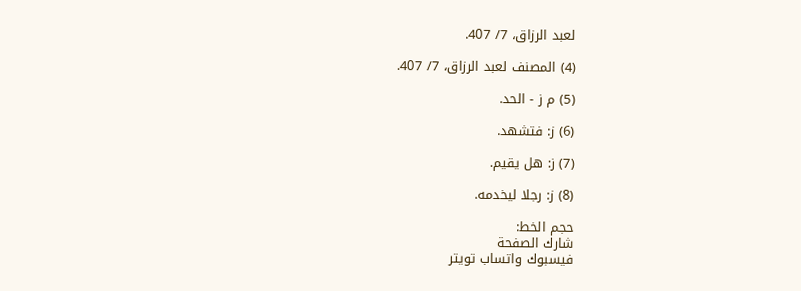لعبد الرزاق، 7/ 407.

(4) المصنف لعبد الرزاق، 7/ 407.

(5) م ز - الحد.

(6) ز: فتشهد.

(7) ز: هل يقيم.

(8) ز: رجلا ليخدمه.

حجم الخط:
شارك الصفحة
فيسبوك واتساب تويتر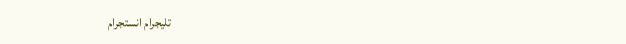تليجرام انستجرام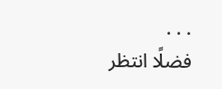. . .
فضلًا انتظر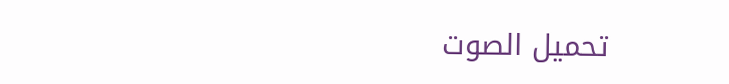تحميل الصوت